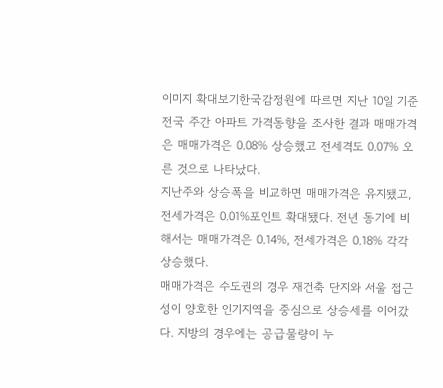이미지 확대보기한국감정원에 따르면 지난 10일 기준 전국 주간 아파트 가격동향을 조사한 결과 매매가격은 매매가격은 0.08% 상승했고 전세격도 0.07% 오른 것으로 나타났다.
지난주와 상승폭을 비교하면 매매가격은 유지됐고, 전세가격은 0.01%포인트 확대됐다. 전년 동기에 비해서는 매매가격은 0.14%, 전세가격은 0.18% 각각 상승했다.
매매가격은 수도권의 경우 재건축 단지와 서울 접근성이 양호한 인기지역을 중심으로 상승세를 이어갔다. 지방의 경우에는 공급물량이 누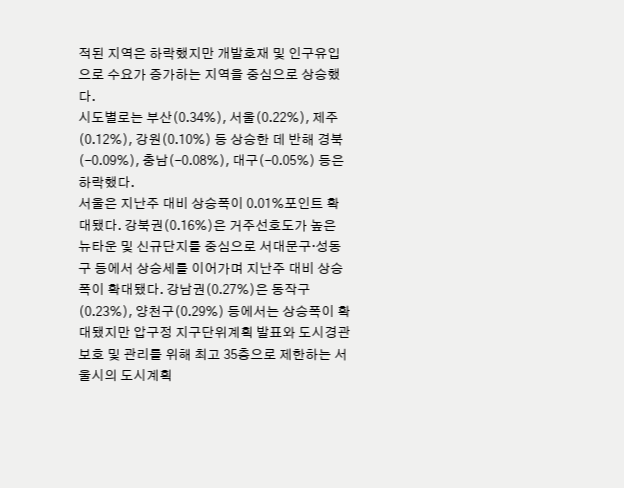적된 지역은 하락했지만 개발호재 및 인구유입으로 수요가 증가하는 지역을 중심으로 상승했다.
시도별로는 부산(0.34%), 서울(0.22%), 제주(0.12%), 강원(0.10%) 등 상승한 데 반해 경북 (-0.09%), 충남(-0.08%), 대구(-0.05%) 등은 하락했다.
서울은 지난주 대비 상승폭이 0.01%포인트 확대됐다. 강북권(0.16%)은 거주선호도가 높은 뉴타운 및 신규단지를 중심으로 서대문구·성동구 등에서 상승세를 이어가며 지난주 대비 상승폭이 확대됐다. 강남권(0.27%)은 동작구(0.23%), 양천구(0.29%) 등에서는 상승폭이 확대됐지만 압구정 지구단위계획 발표와 도시경관 보호 및 관리를 위해 최고 35층으로 제한하는 서울시의 도시계획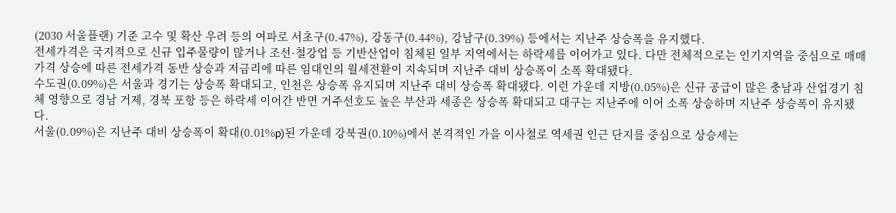(2030 서울플랜) 기준 고수 및 확산 우려 등의 여파로 서초구(0.47%), 강동구(0.44%), 강남구(0.39%) 등에서는 지난주 상승폭을 유지했다.
전세가격은 국지적으로 신규 입주물량이 많거나 조선·철강업 등 기반산업이 침체된 일부 지역에서는 하락세를 이어가고 있다. 다만 전체적으로는 인기지역을 중심으로 매매가격 상승에 따른 전세가격 동반 상승과 저금리에 따른 임대인의 월세전환이 지속되며 지난주 대비 상승폭이 소폭 확대됐다.
수도권(0.09%)은 서울과 경기는 상승폭 확대되고, 인천은 상승폭 유지되며 지난주 대비 상승폭 확대됐다. 이런 가운데 지방(0.05%)은 신규 공급이 많은 충남과 산업경기 침체 영향으로 경남 거제, 경북 포항 등은 하락세 이어간 반면 거주선호도 높은 부산과 세종은 상승폭 확대되고 대구는 지난주에 이어 소폭 상승하며 지난주 상승폭이 유지됐다.
서울(0.09%)은 지난주 대비 상승폭이 확대(0.01%p)된 가운데 강북권(0.10%)에서 본격적인 가을 이사철로 역세권 인근 단지를 중심으로 상승세는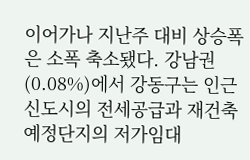이어가나 지난주 대비 상승폭은 소폭 축소됐다. 강남권(0.08%)에서 강동구는 인근신도시의 전세공급과 재건축 예정단지의 저가임대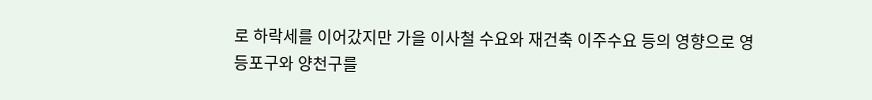로 하락세를 이어갔지만 가을 이사철 수요와 재건축 이주수요 등의 영향으로 영등포구와 양천구를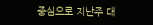중심으로 지난주 대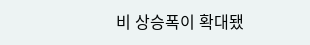비 상승폭이 확대됐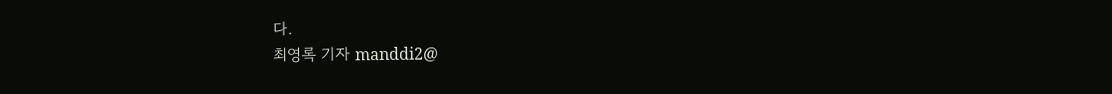다.
최영록 기자 manddi2@